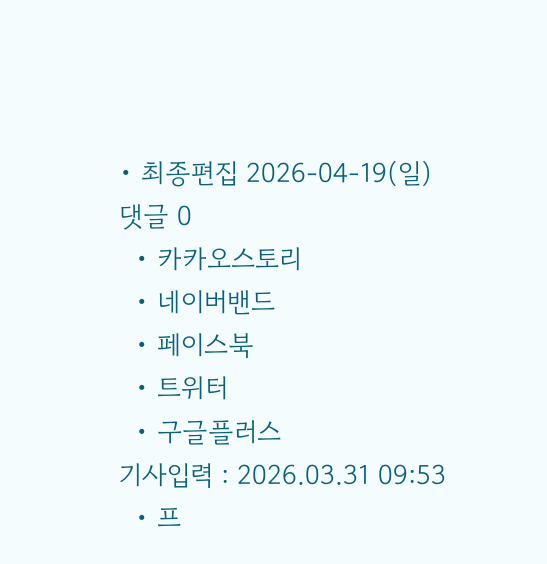• 최종편집 2026-04-19(일)
댓글 0
  • 카카오스토리
  • 네이버밴드
  • 페이스북
  • 트위터
  • 구글플러스
기사입력 : 2026.03.31 09:53
  • 프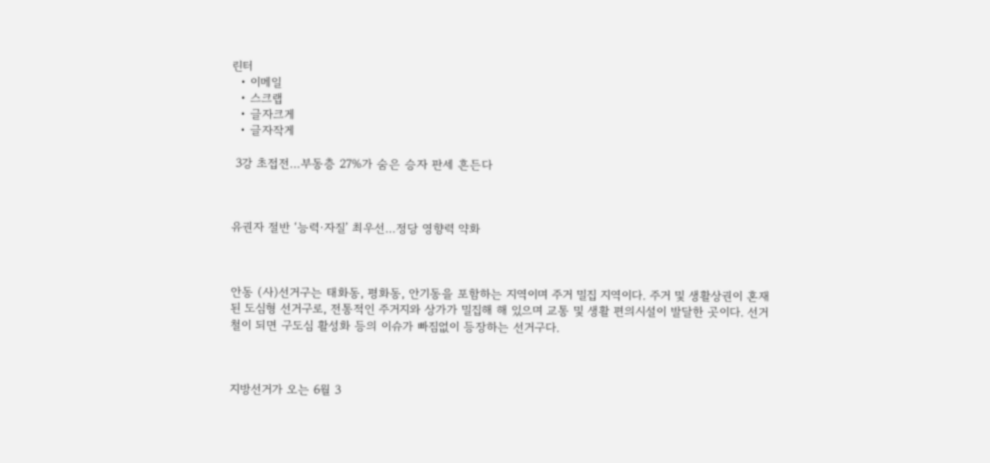린터
  • 이메일
  • 스크랩
  • 글자크게
  • 글자작게

 3강 초접전…부동층 27%가 숨은 승자 판세 흔든다



유권자 절반 ‘능력·자질’ 최우선…정당 영향력 약화



안동 (사)선거구는 태화동, 평화동, 안기동을 포함하는 지역이며 주거 밀집 지역이다. 주거 및 생활상권이 혼재된 도심형 선거구로, 전통적인 주거지와 상가가 밀집해 해 있으며 교통 및 생활 편의시설이 발달한 곳이다. 선거철이 되면 구도심 활성화 등의 이슈가 빠짐없이 등장하는 선거구다.



지방선거가 오는 6월 3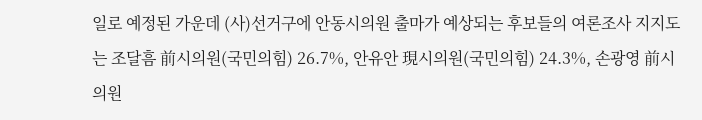일로 예정된 가운데 (사)선거구에 안동시의원 출마가 예상되는 후보들의 여론조사 지지도는 조달흠 前시의원(국민의힘) 26.7%, 안유안 現시의원(국민의힘) 24.3%, 손광영 前시의원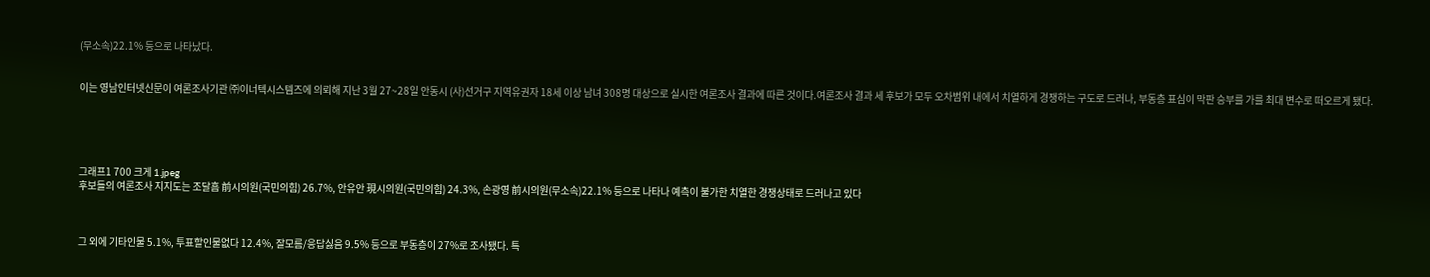(무소속)22.1% 등으로 나타났다.


이는 영남인터넷신문이 여론조사기관 ㈜이너텍시스템즈에 의뢰해 지난 3월 27~28일 안동시 (사)선거구 지역유권자 18세 이상 남녀 308명 대상으로 실시한 여론조사 결과에 따른 것이다.여론조사 결과 세 후보가 모두 오차범위 내에서 치열하게 경쟁하는 구도로 드러나, 부동층 표심이 막판 승부를 가를 최대 변수로 떠오르게 됐다.





그래프1 700 크게 1.jpeg
후보들의 여론조사 지지도는 조달흠 前시의원(국민의힘) 26.7%, 안유안 現시의원(국민의힘) 24.3%, 손광영 前시의원(무소속)22.1% 등으로 나타나 예측이 불가한 치열한 경쟁상태로 드러나고 있다



그 외에 기타인물 5.1%, 투표할인물없다 12.4%, 잘모름/응답싫음 9.5% 등으로 부동층이 27%로 조사됐다. 특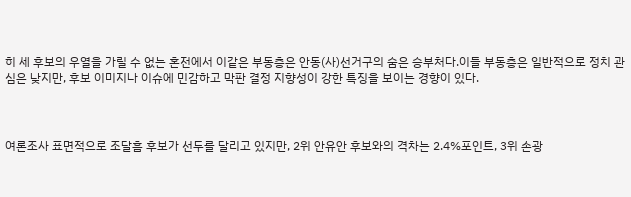히 세 후보의 우열을 가릴 수 없는 혼전에서 이같은 부동층은 안동(사)선거구의 숨은 승부처다.이들 부동층은 일반적으로 정치 관심은 낮지만, 후보 이미지나 이슈에 민감하고 막판 결정 지향성이 강한 특징을 보이는 경향이 있다.



여론조사 표면적으로 조달흠 후보가 선두를 달리고 있지만, 2위 안유안 후보와의 격차는 2.4%포인트, 3위 손광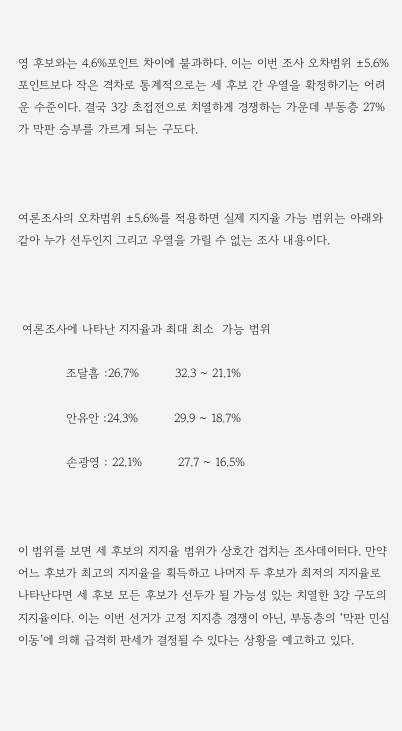영 후보와는 4.6%포인트 차이에 불과하다. 이는 이번 조사 오차범위 ±5.6%포인트보다 작은 격차로 통계적으로는 세 후보 간 우열을 확정하기는 어려운 수준이다. 결국 3강 초접전으로 치열하게 경쟁하는 가운데 부동층 27%가 막판 승부를 가르게 되는 구도다.



여론조사의 오차범위 ±5.6%를 적용하면 실제 지지율 가능 범위는 아래와 같아 누가 선두인지 그리고 우열을 가릴 수 없는 조사 내용이다.



 여론조사에 나타난 지지율과 최대 최소  가능 범위

            조달흠 :26.7%         32.3 ~ 21.1%

            안유안 :24.3%         29.9 ~ 18.7%

            손광영 : 22.1%         27.7 ~ 16.5%



이 범위를 보면 세 후보의 지지율 범위가 상호간 겹치는 조사데이터다. 만약 어느 후보가 최고의 지지율을 획득하고 나머지 두 후보가 최저의 지지율로 나타난다면 세 후보 모든 후보가 선두가 될 가능성 있는 치열한 3강 구도의 지지율이다. 이는 이번 선거가 고정 지지층 경쟁이 아닌, 부동층의 ‘막판 민심 이동’에 의해 급격히 판세가 결정될 수 있다는 상황을 예고하고 있다.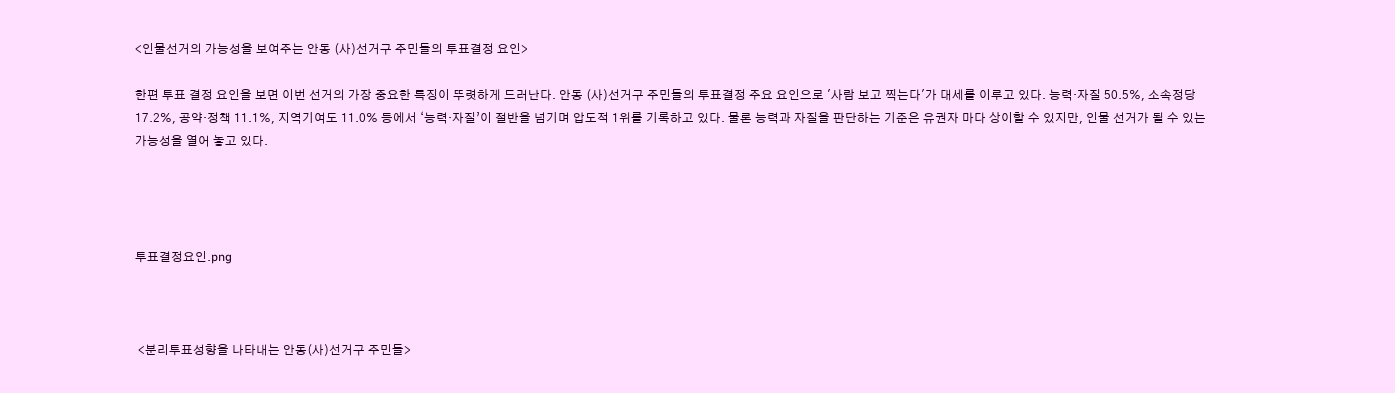<인물선거의 가능성을 보여주는 안동 (사)선거구 주민들의 투표결정 요인>

한편 투표 결정 요인을 보면 이번 선거의 가장 중요한 특징이 뚜렷하게 드러난다. 안동 (사)선거구 주민들의 투표결정 주요 요인으로 '사람 보고 찍는다'가 대세를 이루고 있다. 능력·자질 50.5%, 소속정당 17.2%, 공약·정책 11.1%, 지역기여도 11.0% 등에서 ‘능력·자질’이 절반을 넘기며 압도적 1위를 기록하고 있다. 물론 능력과 자질을 판단하는 기준은 유권자 마다 상이할 수 있지만, 인물 선거가 될 수 있는 가능성을 열어 놓고 있다.




투표결정요인.png



 <분리투표성향을 나타내는 안동(사)선거구 주민들>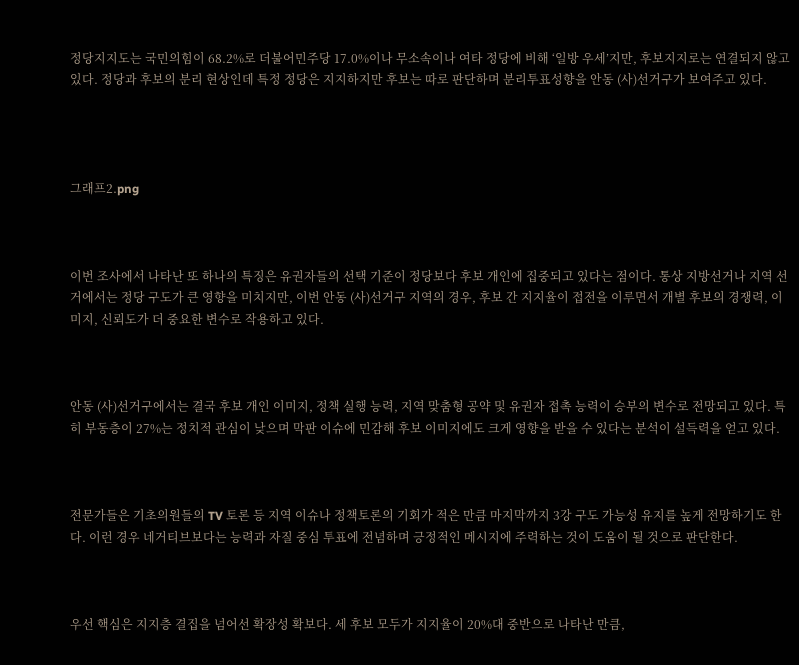정당지지도는 국민의힘이 68.2%로 더불어민주당 17.0%이나 무소속이나 여타 정당에 비해 ‘일방 우세’지만, 후보지지로는 연결되지 않고 있다. 정당과 후보의 분리 현상인데 특정 정당은 지지하지만 후보는 따로 판단하며 분리투표성향을 안동 (사)선거구가 보여주고 있다.




그래프2.png



이번 조사에서 나타난 또 하나의 특징은 유권자들의 선택 기준이 정당보다 후보 개인에 집중되고 있다는 점이다. 통상 지방선거나 지역 선거에서는 정당 구도가 큰 영향을 미치지만, 이번 안동 (사)선거구 지역의 경우, 후보 간 지지율이 접전을 이루면서 개별 후보의 경쟁력, 이미지, 신뢰도가 더 중요한 변수로 작용하고 있다.



안동 (사)선거구에서는 결국 후보 개인 이미지, 정책 실행 능력, 지역 맞춤형 공약 및 유권자 접촉 능력이 승부의 변수로 전망되고 있다. 특히 부동층이 27%는 정치적 관심이 낮으며 막판 이슈에 민감해 후보 이미지에도 크게 영향을 받을 수 있다는 분석이 설득력을 얻고 있다.



전문가들은 기초의원들의 TV 토론 등 지역 이슈나 정책토론의 기회가 적은 만큼 마지막까지 3강 구도 가능성 유지를 높게 전망하기도 한다. 이런 경우 네거티브보다는 능력과 자질 중심 투표에 전념하며 긍정적인 메시지에 주력하는 것이 도움이 될 것으로 판단한다.



우선 핵심은 지지층 결집을 넘어선 확장성 확보다. 세 후보 모두가 지지율이 20%대 중반으로 나타난 만큼,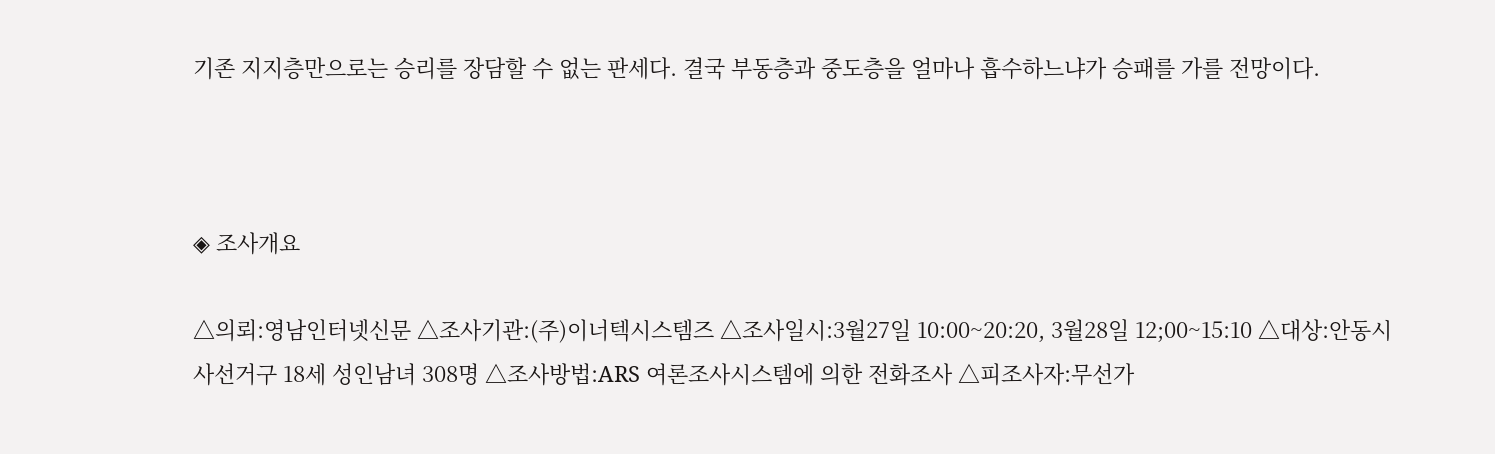기존 지지층만으로는 승리를 장담할 수 없는 판세다. 결국 부동층과 중도층을 얼마나 흡수하느냐가 승패를 가를 전망이다.



◈ 조사개요

△의뢰:영남인터넷신문 △조사기관:(주)이너텍시스템즈 △조사일시:3월27일 10:00~20:20, 3월28일 12;00~15:10 △대상:안동시 사선거구 18세 성인남녀 308명 △조사방법:ARS 여론조사시스템에 의한 전화조사 △피조사자:무선가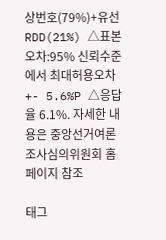상번호(79%)+유선 RDD(21%) △표본오차:95% 신뢰수준에서 최대허용오차 +- 5.6%P △응답율 6.1%. 자세한 내용은 중앙선거여론조사심의위원회 홈페이지 참조

태그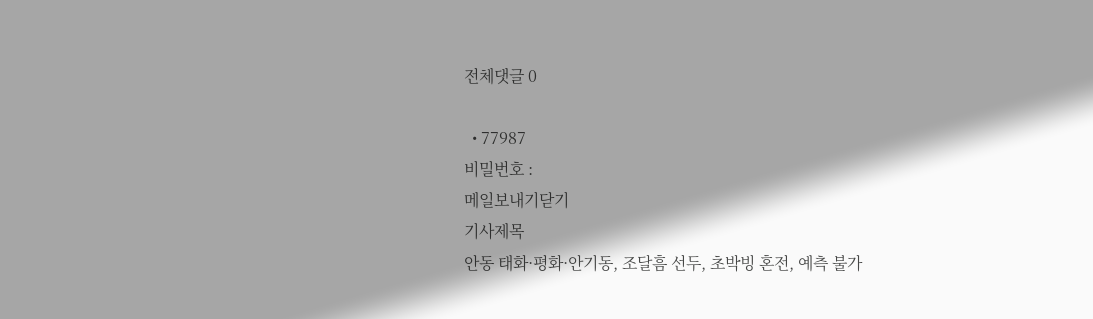전체댓글 0

  • 77987
비밀번호 :
메일보내기닫기
기사제목
안동 태화·평화·안기동, 조달흠 선두, 초박빙 혼전, 예측 불가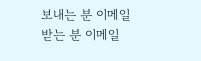보내는 분 이메일
받는 분 이메일